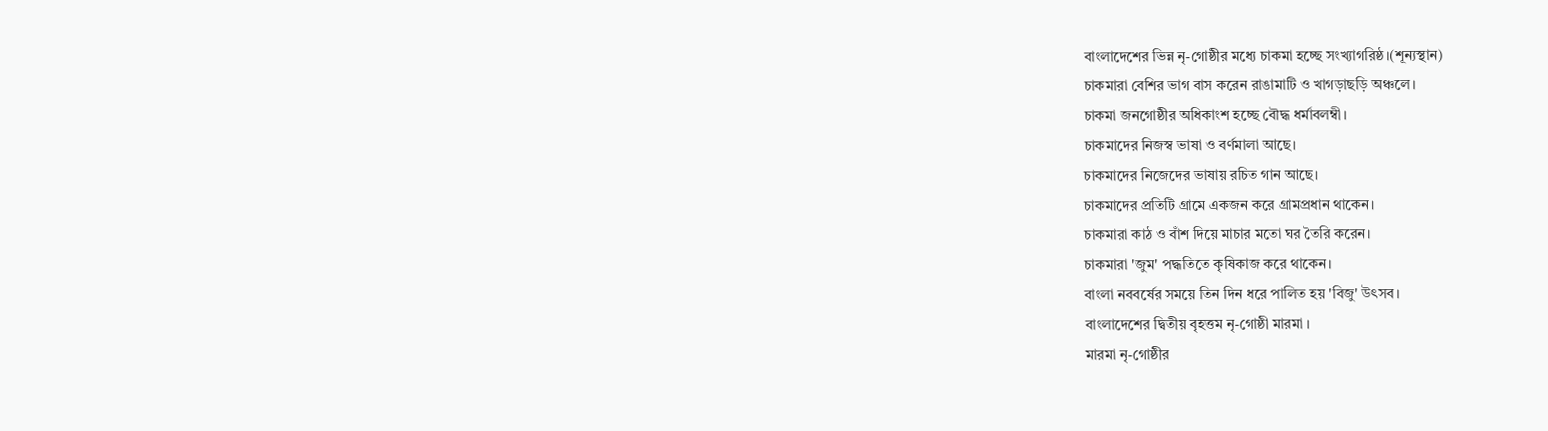বাংলাদেশের ভিন্ন নৃ-গোষ্ঠীর মধ্যে চাকমা হচ্ছে সংখ্যাগরিষ্ঠ।(শূন্যস্থান)
চাকমারা বেশির ভাগ বাস করেন রাঙামাটি ও খাগড়াছড়ি অঞ্চলে।
চাকমা জনগোষ্ঠীর অধিকাংশ হচ্ছে বৌদ্ধ ধর্মাবলম্বী।
চাকমাদের নিজস্ব ভাষা ও বর্ণমালা আছে।
চাকমাদের নিজেদের ভাষায় রচিত গান আছে।
চাকমাদের প্রতিটি গ্রামে একজন করে গ্রামপ্রধান থাকেন।
চাকমারা কাঠ ও বাঁশ দিয়ে মাচার মতো ঘর তৈরি করেন।
চাকমারা 'জুম' পদ্ধতিতে কৃষিকাজ করে থাকেন।
বাংলা নববর্ষের সময়ে তিন দিন ধরে পালিত হয় 'বিজু' উৎসব।
বাংলাদেশের দ্বিতীয় বৃহত্তম নৃ-গোষ্ঠী মারমা ।
মারমা নৃ-গোষ্ঠীর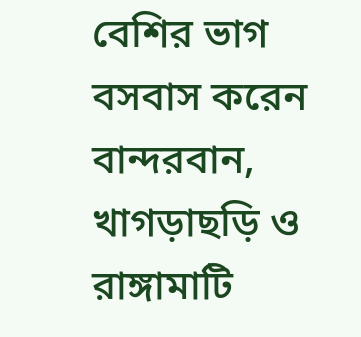বেশির ভাগ বসবাস করেন বান্দরবান, খাগড়াছড়ি ও রাঙ্গামাটি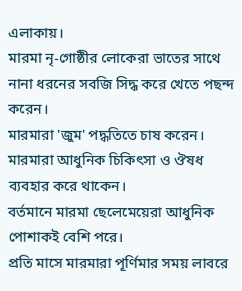এলাকায়।
মারমা নৃ-গোষ্ঠীর লোকেরা ভাতের সাথে নানা ধরনের সবজি সিদ্ধ করে খেতে পছন্দ করেন।
মারমারা 'জুম' পদ্ধতিতে চাষ করেন।
মারমারা আধুনিক চিকিৎসা ও ঔষধ ব্যবহার করে থাকেন।
বর্তমানে মারমা ছেলেমেয়েরা আধুনিক পোশাকই বেশি পরে।
প্রতি মাসে মারমারা পূর্ণিমার সময় লাবরে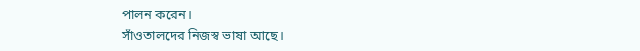পালন করেন।
সাঁওতালদের নিজস্ব ভাষা আছে।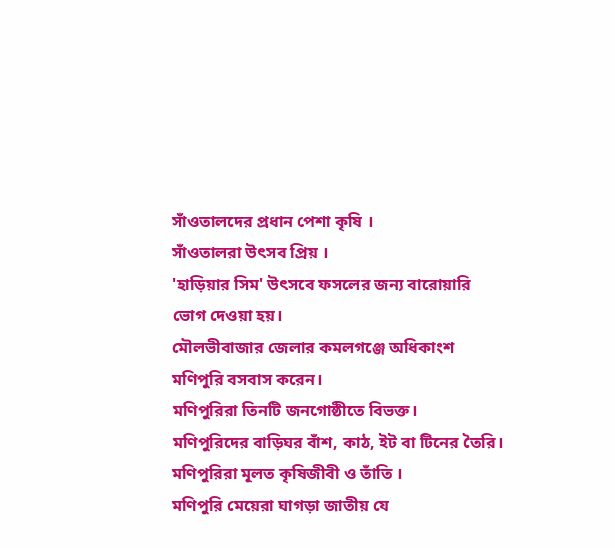সাঁওতালদের প্রধান পেশা কৃষি ।
সাঁওতালরা উৎসব প্রিয় ।
'হাড়িয়ার সিম' উৎসবে ফসলের জন্য বারোয়ারি ভোগ দেওয়া হয়।
মৌলভীবাজার জেলার কমলগঞ্জে অধিকাংশ মণিপুরি বসবাস করেন।
মণিপুরিরা তিনটি জনগোষ্ঠীতে বিভক্ত।
মণিপুরিদের বাড়িঘর বাঁশ, কাঠ, ইট বা টিনের তৈরি।
মণিপুরিরা মূলত কৃষিজীবী ও তাঁতি ।
মণিপুরি মেয়েরা ঘাগড়া জাতীয় যে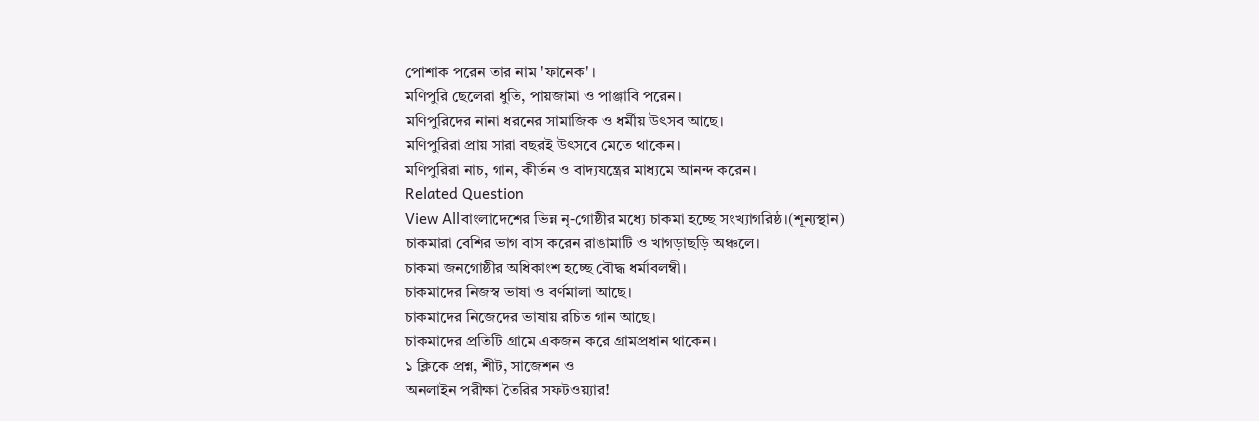পোশাক পরেন তার নাম 'ফানেক' ।
মণিপুরি ছেলেরা ধুতি, পায়জামা ও পাঞ্জাবি পরেন।
মণিপুরিদের নানা ধরনের সামাজিক ও ধর্মীয় উৎসব আছে।
মণিপুরিরা প্রায় সারা বছরই উৎসবে মেতে থাকেন।
মণিপুরিরা নাচ, গান, কীর্তন ও বাদ্যযন্ত্রের মাধ্যমে আনন্দ করেন।
Related Question
View Allবাংলাদেশের ভিন্ন নৃ-গোষ্ঠীর মধ্যে চাকমা হচ্ছে সংখ্যাগরিষ্ঠ।(শূন্যস্থান)
চাকমারা বেশির ভাগ বাস করেন রাঙামাটি ও খাগড়াছড়ি অঞ্চলে।
চাকমা জনগোষ্ঠীর অধিকাংশ হচ্ছে বৌদ্ধ ধর্মাবলম্বী।
চাকমাদের নিজস্ব ভাষা ও বর্ণমালা আছে।
চাকমাদের নিজেদের ভাষায় রচিত গান আছে।
চাকমাদের প্রতিটি গ্রামে একজন করে গ্রামপ্রধান থাকেন।
১ ক্লিকে প্রশ্ন, শীট, সাজেশন ও
অনলাইন পরীক্ষা তৈরির সফটওয়্যার!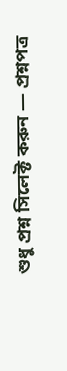শুধু প্রশ্ন সিলেক্ট করুন — প্রশ্নপত্র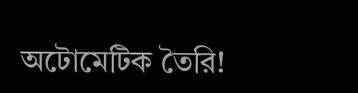অটোমেটিক তৈরি!